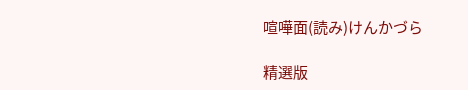喧嘩面(読み)けんかづら

精選版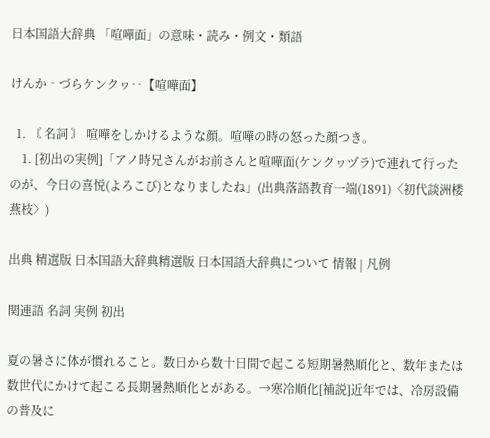日本国語大辞典 「喧嘩面」の意味・読み・例文・類語

けんか‐づらケンクヮ‥【喧嘩面】

  1. 〘 名詞 〙 喧嘩をしかけるような顔。喧嘩の時の怒った顔つき。
    1. [初出の実例]「アノ時兄さんがお前さんと喧嘩面(ケンクヮヅラ)で連れて行ったのが、今日の喜悦(よろこび)となりましたね」(出典落語教育一端(1891)〈初代談洲楼燕枝〉)

出典 精選版 日本国語大辞典精選版 日本国語大辞典について 情報 | 凡例

関連語 名詞 実例 初出

夏の暑さに体が慣れること。数日から数十日間で起こる短期暑熱順化と、数年または数世代にかけて起こる長期暑熱順化とがある。→寒冷順化[補説]近年では、冷房設備の普及に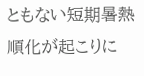ともない短期暑熱順化が起こりに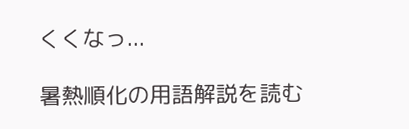くくなっ...

暑熱順化の用語解説を読む